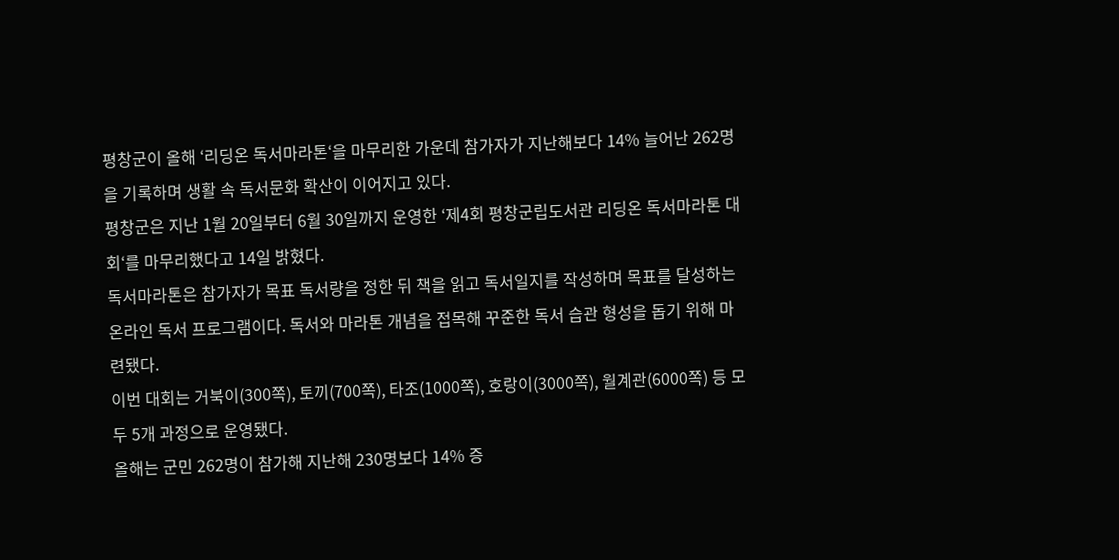평창군이 올해 ‘리딩온 독서마라톤‘을 마무리한 가운데 참가자가 지난해보다 14% 늘어난 262명을 기록하며 생활 속 독서문화 확산이 이어지고 있다.
평창군은 지난 1월 20일부터 6월 30일까지 운영한 ‘제4회 평창군립도서관 리딩온 독서마라톤 대회‘를 마무리했다고 14일 밝혔다.
독서마라톤은 참가자가 목표 독서량을 정한 뒤 책을 읽고 독서일지를 작성하며 목표를 달성하는 온라인 독서 프로그램이다. 독서와 마라톤 개념을 접목해 꾸준한 독서 습관 형성을 돕기 위해 마련됐다.
이번 대회는 거북이(300쪽), 토끼(700쪽), 타조(1000쪽), 호랑이(3000쪽), 월계관(6000쪽) 등 모두 5개 과정으로 운영됐다.
올해는 군민 262명이 참가해 지난해 230명보다 14% 증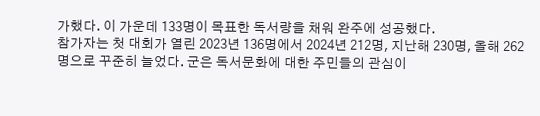가했다. 이 가운데 133명이 목표한 독서량을 채워 완주에 성공했다.
참가자는 첫 대회가 열린 2023년 136명에서 2024년 212명, 지난해 230명, 올해 262명으로 꾸준히 늘었다. 군은 독서문화에 대한 주민들의 관심이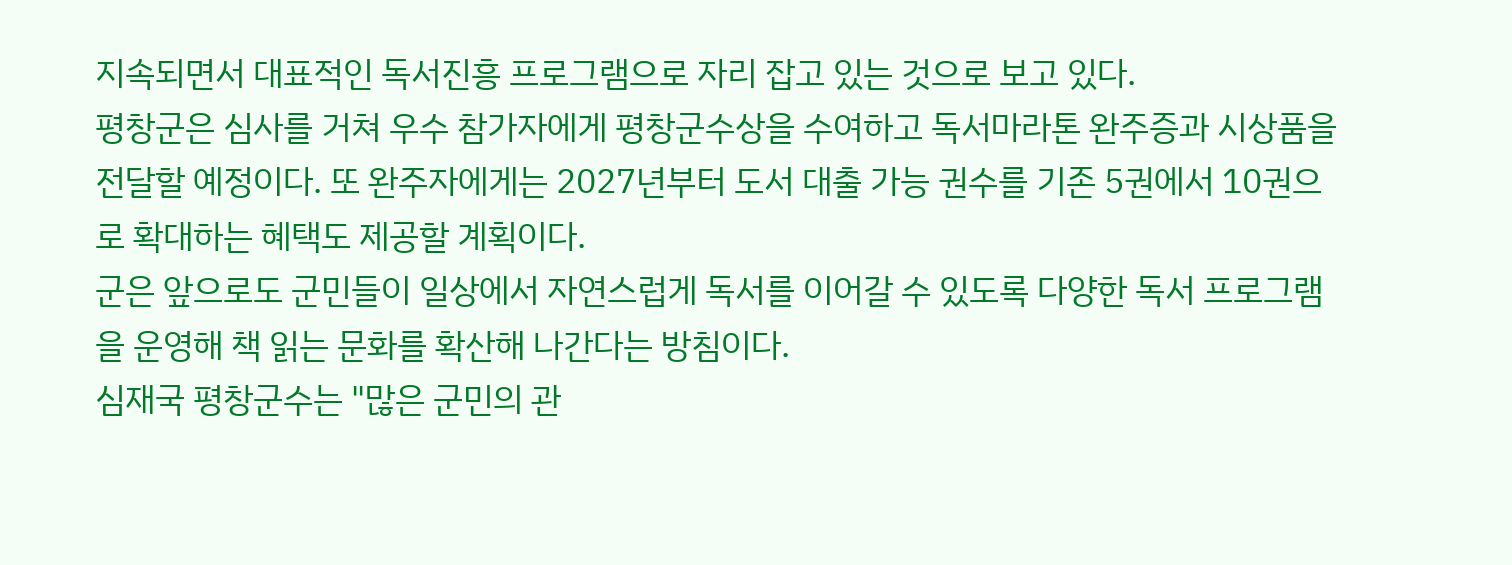지속되면서 대표적인 독서진흥 프로그램으로 자리 잡고 있는 것으로 보고 있다.
평창군은 심사를 거쳐 우수 참가자에게 평창군수상을 수여하고 독서마라톤 완주증과 시상품을 전달할 예정이다. 또 완주자에게는 2027년부터 도서 대출 가능 권수를 기존 5권에서 10권으로 확대하는 혜택도 제공할 계획이다.
군은 앞으로도 군민들이 일상에서 자연스럽게 독서를 이어갈 수 있도록 다양한 독서 프로그램을 운영해 책 읽는 문화를 확산해 나간다는 방침이다.
심재국 평창군수는 "많은 군민의 관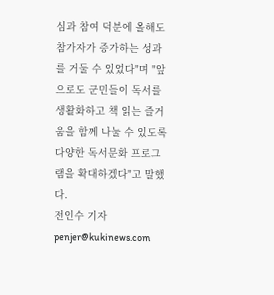심과 참여 덕분에 올해도 참가자가 증가하는 성과를 거둘 수 있었다"며 "앞으로도 군민들이 독서를 생활화하고 책 읽는 즐거움을 함께 나눌 수 있도록 다양한 독서문화 프로그램을 확대하겠다"고 말했다.
전인수 기자 penjer@kukinews.com